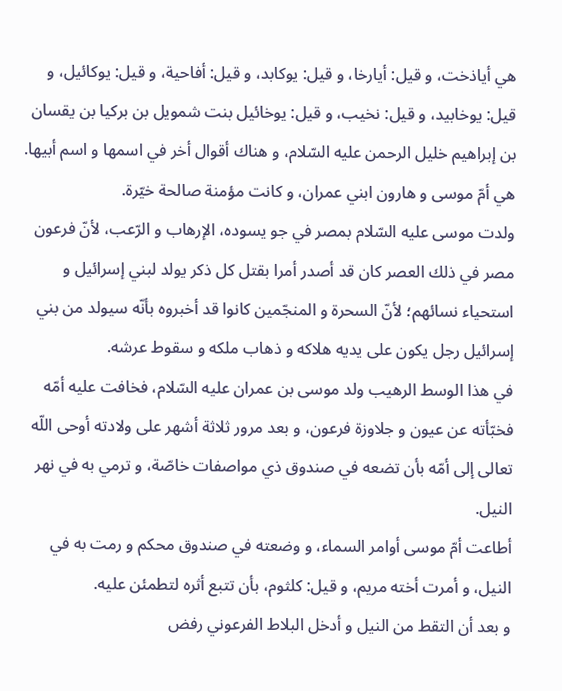هي أياذخت، و قيل: أيارخا، و قيل: يوكابد، و قيل: أفاحية، و قيل: يوكائيل، و قيل: يوخابيد، و قيل: نخيب، و قيل: يوخائيل بنت شمويل بن بركيا بن يقسان بن إبراهيم خليل الرحمن عليه السّلام، و هناك أقوال أخر في اسمها و اسم أبيها.
هي أمّ موسى و هارون ابني عمران، و كانت مؤمنة صالحة خيّرة.
ولدت موسى عليه السّلام بمصر في جو يسوده، الإرهاب و الرّعب، لأنّ فرعون مصر في ذلك العصر كان قد أصدر أمرا بقتل كل ذكر يولد لبني إسرائيل و استحياء نسائهم؛ لأنّ السحرة و المنجّمين كانوا قد أخبروه بأنّه سيولد من بني إسرائيل رجل يكون على يديه هلاكه و ذهاب ملكه و سقوط عرشه.
في هذا الوسط الرهيب ولد موسى بن عمران عليه السّلام، فخافت عليه أمّه فخبّأته عن عيون و جلاوزة فرعون، و بعد مرور ثلاثة أشهر على ولادته أوحى اللّه تعالى إلى أمّه بأن تضعه في صندوق ذي مواصفات خاصّة، و ترمي به في نهر النيل.
أطاعت أمّ موسى أوامر السماء، و وضعته في صندوق محكم و رمت به في النيل، و أمرت أخته مريم، و قيل: كلثوم، بأن تتبع أثره لتطمئن عليه.
و بعد أن التقط من النيل و أدخل البلاط الفرعوني رفض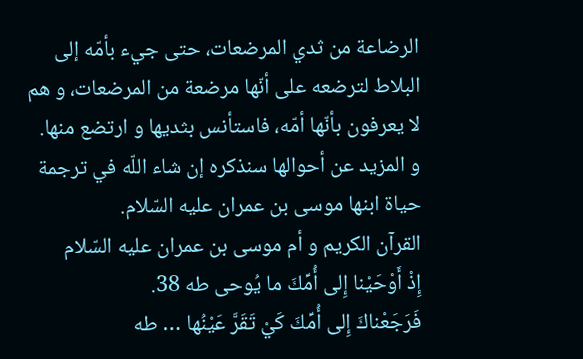الرضاعة من ثدي المرضعات، حتى جيء بأمّه إلى البلاط لترضعه على أنّها مرضعة من المرضعات، و هم لا يعرفون بأنّها أمّه، فاستأنس بثديها و ارتضع منها.
و المزيد عن أحوالها سنذكره إن شاء اللّه في ترجمة حياة ابنها موسى بن عمران عليه السّلام.
القرآن الكريم و أم موسى بن عمران عليه السّلام
إِذْ أَوْحَيْنا إِلى أُمِّكَ ما يُوحى طه 38.
فَرَجَعْناكَ إِلى أُمِّكَ كَيْ تَقَرَّ عَيْنُها … طه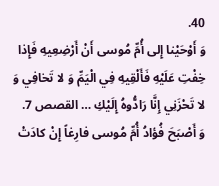40.
وَ أَوْحَيْنا إِلى أُمِّ مُوسى أَنْ أَرْضِعِيهِ فَإِذا خِفْتِ عَلَيْهِ فَأَلْقِيهِ فِي الْيَمِّ وَ لا تَخافِي وَ لا تَحْزَنِي إِنَّا رَادُّوهُ إِلَيْكِ … القصص 7.
وَ أَصْبَحَ فُؤادُ أُمِّ مُوسى فارِغاً إِنْ كادَتْ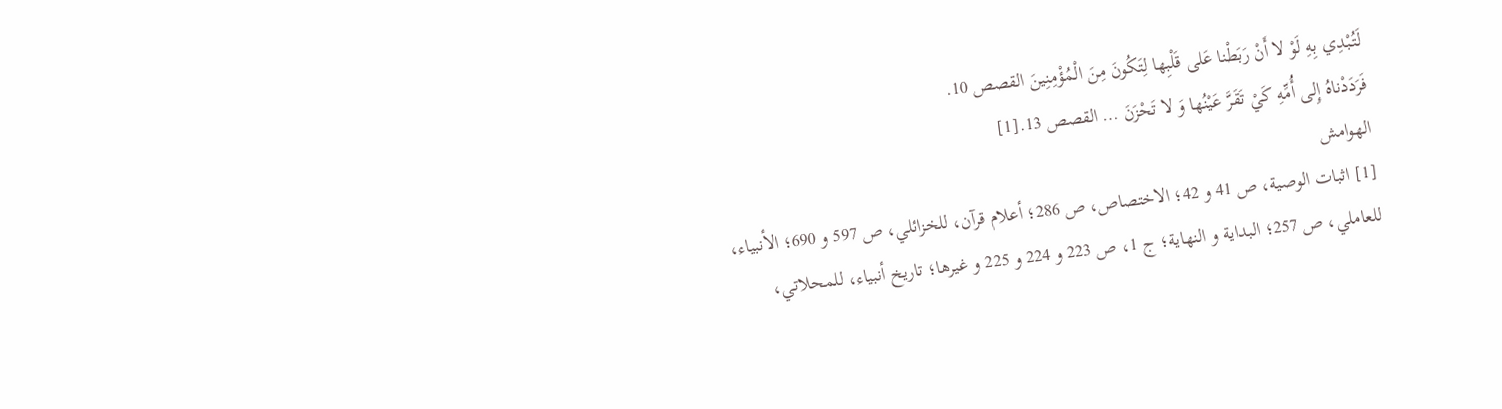لَتُبْدِي بِهِ لَوْ لا أَنْ رَبَطْنا عَلى قَلْبِها لِتَكُونَ مِنَ الْمُؤْمِنِينَ القصص 10.
فَرَدَدْناهُ إِلى أُمِّهِ كَيْ تَقَرَّ عَيْنُها وَ لا تَحْزَنَ … القصص 13.[1]
الهوامش
[1] اثبات الوصية، ص 41 و 42؛ الاختصاص، ص 286؛ أعلام قرآن، للخزائلي، ص 597 و 690؛ الأنبياء، للعاملي، ص 257؛ البداية و النهاية؛ ج 1، ص 223 و 224 و 225 و غيرها؛ تاريخ أنبياء، للمحلاتي،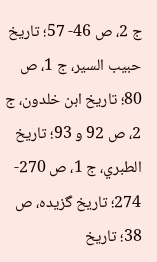ج 2، ص 46- 57؛ تاريخ حبيب السير، ج 1، ص 80؛ تاريخ ابن خلدون، ج 2، ص 92 و 93؛ تاريخ الطبري، ج 1، ص 270- 274؛ تاريخ گزيده، ص 38؛ تاريخ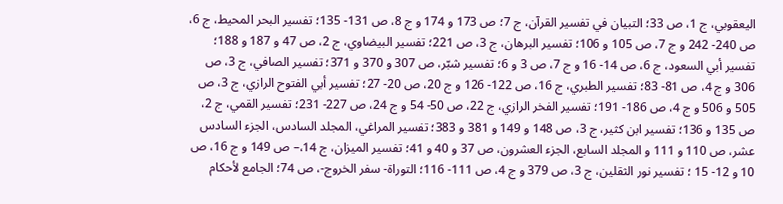اليعقوبي، ج 1، ص 33؛ التبيان في تفسير القرآن، ج 7؛ ص 173 و 174 و ج 8، ص 131- 135؛ تفسير البحر المحيط، ج 6، ص 240- 242 و ج 7، ص 105 و 106؛ تفسير البرهان، ج 3، ص 221؛ تفسير البيضاوي، ج 2، ص 47 و 187 و 188؛ تفسير أبي السعود، ج 6، ص 14- 16 و ج 7، ص 3 و 6؛ تفسير شبّر، ص 307 و 370 و 371؛ تفسير الصافي، ج 3، ص 306 و ج 4، ص 81- 83؛ تفسير الطبري، ج 16، ص 122- 126 و ج 20، ص 20- 27؛ تفسير أبي الفتوح الرازي، ج 3، ص 505 و 506 و ج 4، ص 186- 191؛ تفسير الفخر الرازي، ج 22، ص 50- 54 و ج 24، ص 227- 231؛ تفسير القمي، ج 2، ص 135 و 136؛ تفسير ابن كثير، ج 3، ص 148 و 149 و 381 و 383؛ تفسير المراغي، المجلد السادس، الجزء السادس عشر، ص 110 و 111 و المجلد السابع، الجزء العشرون، ص 37 و 40 و 41؛ تفسير الميزان، ج 14،– ص 149 و ج 16، ص 10 و 12- 15 ؛ تفسير نور الثقلين، ج 3، ص 379 و ج 4، ص 111- 116؛ التوراة- سفر الخروج-، ص 74؛ الجامع لأحكام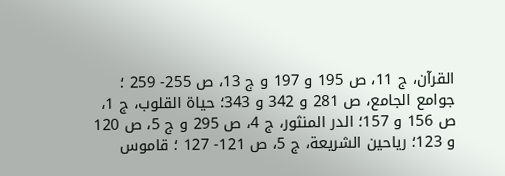القرآن، ج 11، ص 195 و 197 و ج 13، ص 255- 259 ؛ جوامع الجامع، ص 281 و 342 و 343؛ حياة القلوب، ج 1، ص 156 و 157؛ الدر المنثور، ج 4، ص 295 و ج 5، ص 120 و 123؛ رياحين الشريعة، ج 5، ص 121- 127 ؛ قاموس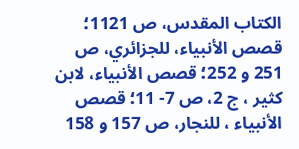الكتاب المقدس، ص 1121؛ قصص الأنبياء، للجزائري، ص 251 و 252؛ قصص الأنبياء، لابن كثير ، ج 2، ص 7- 11؛ قصص الأنبياء ، للنجار، ص 157 و 158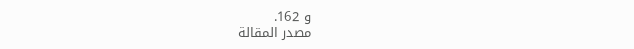و 162.
مصدر المقالة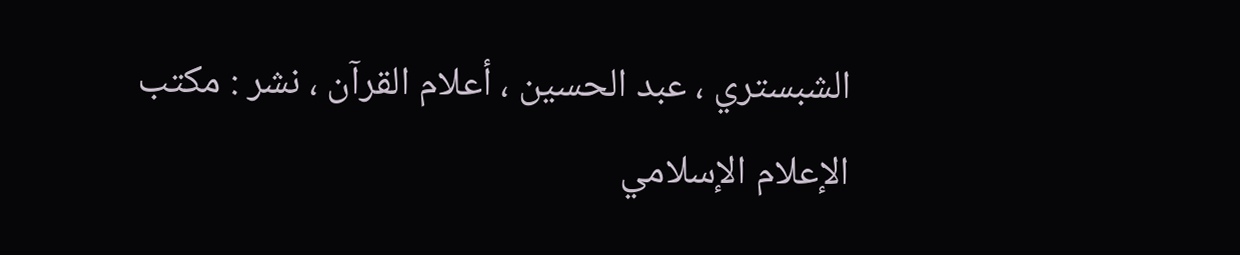الشبستري ، عبد الحسين ، أعلام القرآن ، نشر : مكتب الإعلام الإسلامي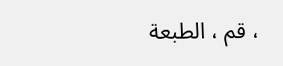، قم ، الطبعة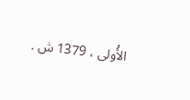الأُولى ، 1379 ش .